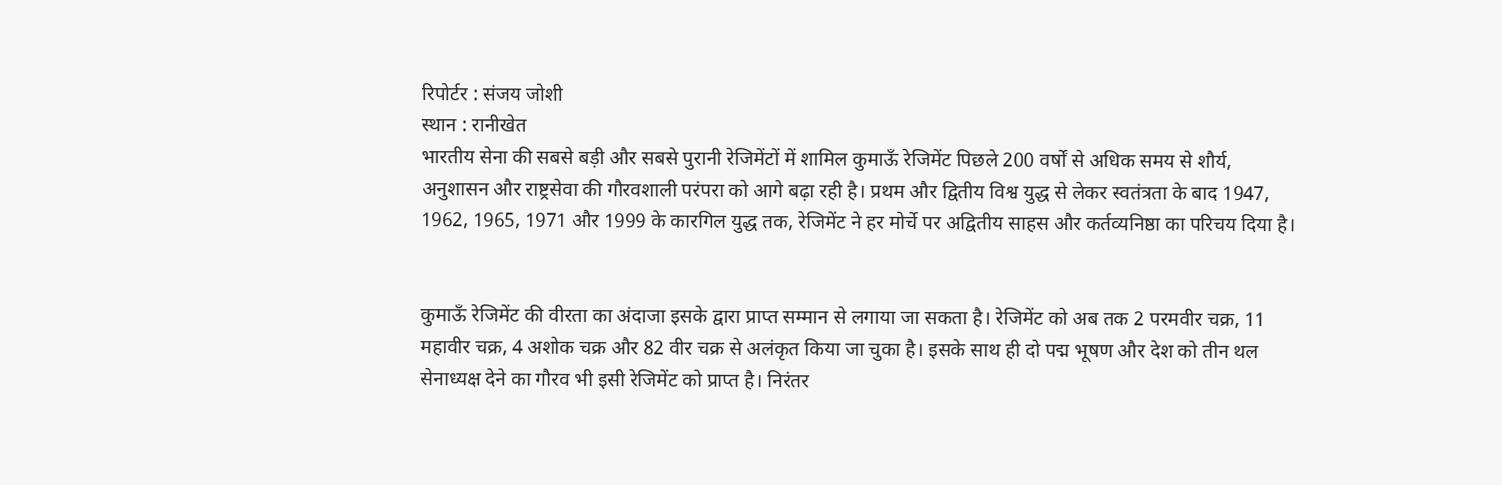रिपोर्टर : संजय जोशी
स्थान : रानीखेत
भारतीय सेना की सबसे बड़ी और सबसे पुरानी रेजिमेंटों में शामिल कुमाऊँ रेजिमेंट पिछले 200 वर्षों से अधिक समय से शौर्य, अनुशासन और राष्ट्रसेवा की गौरवशाली परंपरा को आगे बढ़ा रही है। प्रथम और द्वितीय विश्व युद्ध से लेकर स्वतंत्रता के बाद 1947, 1962, 1965, 1971 और 1999 के कारगिल युद्ध तक, रेजिमेंट ने हर मोर्चे पर अद्वितीय साहस और कर्तव्यनिष्ठा का परिचय दिया है।


कुमाऊँ रेजिमेंट की वीरता का अंदाजा इसके द्वारा प्राप्त सम्मान से लगाया जा सकता है। रेजिमेंट को अब तक 2 परमवीर चक्र, 11 महावीर चक्र, 4 अशोक चक्र और 82 वीर चक्र से अलंकृत किया जा चुका है। इसके साथ ही दो पद्म भूषण और देश को तीन थल सेनाध्यक्ष देने का गौरव भी इसी रेजिमेंट को प्राप्त है। निरंतर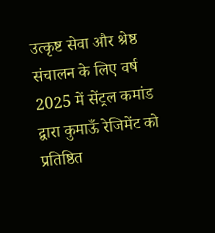उत्कृष्ट सेवा और श्रेष्ठ संचालन के लिए वर्ष 2025 में सेंट्रल कमांड द्वारा कुमाऊँ रेजिमेंट को प्रतिष्ठित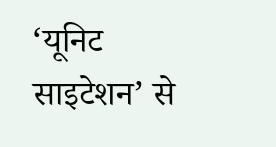‘यूनिट साइटेशन’ से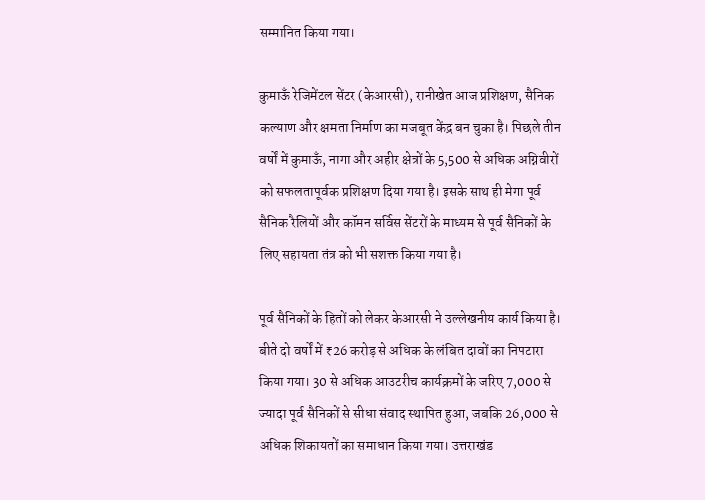सम्मानित किया गया।

कुमाऊँ रेजिमेंटल सेंटर (केआरसी), रानीखेत आज प्रशिक्षण, सैनिक कल्याण और क्षमता निर्माण का मजबूत केंद्र बन चुका है। पिछले तीन वर्षों में कुमाऊँ, नागा और अहीर क्षेत्रों के 5,500 से अधिक अग्निवीरों को सफलतापूर्वक प्रशिक्षण दिया गया है। इसके साथ ही मेगा पूर्व सैनिक रैलियों और कॉमन सर्विस सेंटरों के माध्यम से पूर्व सैनिकों के लिए सहायता तंत्र को भी सशक्त किया गया है।

पूर्व सैनिकों के हितों को लेकर केआरसी ने उल्लेखनीय कार्य किया है। बीते दो वर्षों में ₹26 करोड़ से अधिक के लंबित दावों का निपटारा किया गया। 30 से अधिक आउटरीच कार्यक्रमों के जरिए 7,000 से ज्यादा पूर्व सैनिकों से सीधा संवाद स्थापित हुआ, जबकि 26,000 से अधिक शिकायतों का समाधान किया गया। उत्तराखंड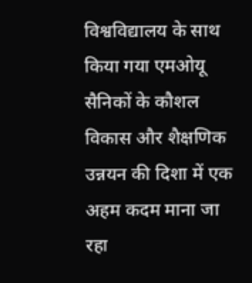विश्वविद्यालय के साथ किया गया एमओयू सैनिकों के कौशल विकास और शैक्षणिक उन्नयन की दिशा में एक अहम कदम माना जा रहा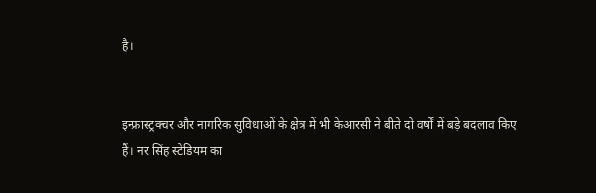है।


इन्फ्रास्ट्रक्चर और नागरिक सुविधाओं के क्षेत्र में भी केआरसी ने बीते दो वर्षों में बड़े बदलाव किए हैं। नर सिंह स्टेडियम का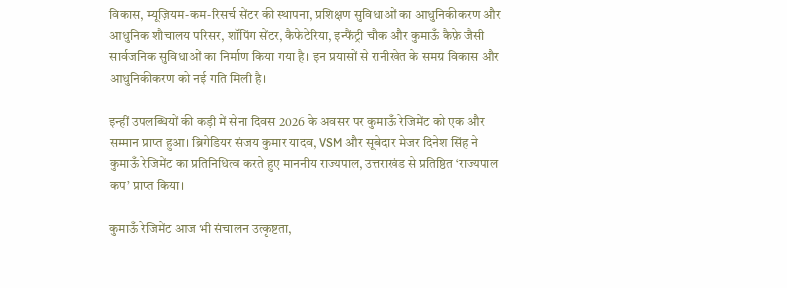विकास, म्यूज़ियम-कम-रिसर्च सेंटर की स्थापना, प्रशिक्षण सुविधाओं का आधुनिकीकरण और आधुनिक शौचालय परिसर, शॉपिंग सेंटर, कैफेटेरिया, इन्फैंट्री चौक और कुमाऊँ कैफ़े जैसी सार्वजनिक सुविधाओं का निर्माण किया गया है। इन प्रयासों से रानीखेत के समग्र विकास और आधुनिकीकरण को नई गति मिली है।

इन्हीं उपलब्धियों की कड़ी में सेना दिवस 2026 के अवसर पर कुमाऊँ रेजिमेंट को एक और सम्मान प्राप्त हुआ। ब्रिगेडियर संजय कुमार यादव, VSM और सूबेदार मेजर दिनेश सिंह ने कुमाऊँ रेजिमेंट का प्रतिनिधित्व करते हुए माननीय राज्यपाल, उत्तराखंड से प्रतिष्ठित ‘राज्यपाल कप’ प्राप्त किया।

कुमाऊँ रेजिमेंट आज भी संचालन उत्कृष्टता,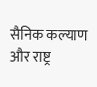सैनिक कल्याण और राष्ट्र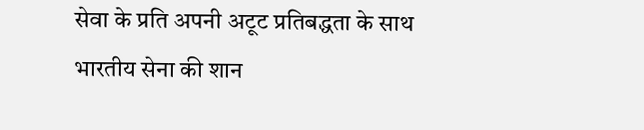सेवा के प्रति अपनी अटूट प्रतिबद्धता के साथ भारतीय सेना की शान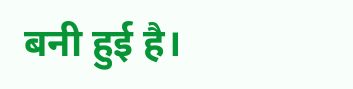बनी हुई है।